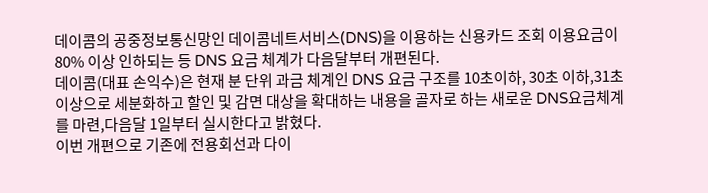데이콤의 공중정보통신망인 데이콤네트서비스(DNS)을 이용하는 신용카드 조회 이용요금이 80% 이상 인하되는 등 DNS 요금 체계가 다음달부터 개편된다.
데이콤(대표 손익수)은 현재 분 단위 과금 체계인 DNS 요금 구조를 10초이하, 30초 이하,31초 이상으로 세분화하고 할인 및 감면 대상을 확대하는 내용을 골자로 하는 새로운 DNS요금체계를 마련,다음달 1일부터 실시한다고 밝혔다.
이번 개편으로 기존에 전용회선과 다이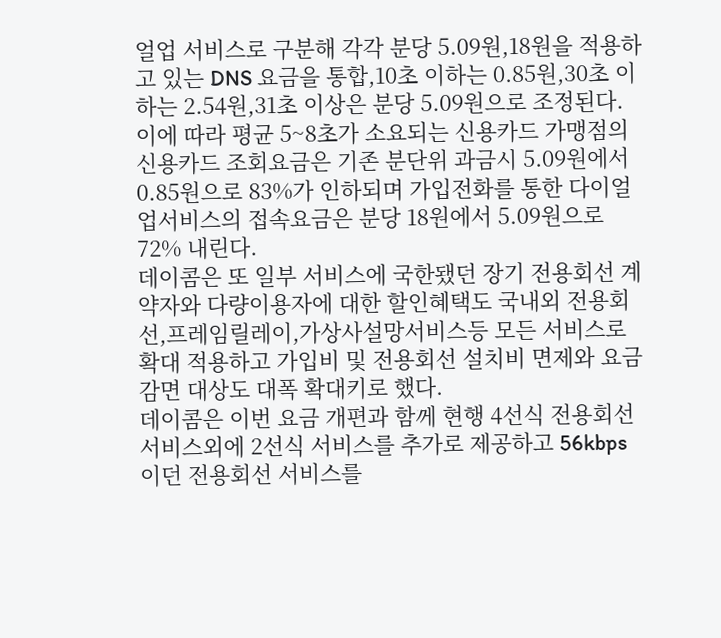얼업 서비스로 구분해 각각 분당 5.09원,18원을 적용하고 있는 DNS 요금을 통합,10초 이하는 0.85원,30초 이하는 2.54원,31초 이상은 분당 5.09원으로 조정된다.
이에 따라 평균 5~8초가 소요되는 신용카드 가맹점의 신용카드 조회요금은 기존 분단위 과금시 5.09원에서 0.85원으로 83%가 인하되며 가입전화를 통한 다이얼업서비스의 접속요금은 분당 18원에서 5.09원으로 72% 내린다.
데이콤은 또 일부 서비스에 국한됐던 장기 전용회선 계약자와 다량이용자에 대한 할인혜택도 국내외 전용회선,프레임릴레이,가상사설망서비스등 모든 서비스로 확대 적용하고 가입비 및 전용회선 설치비 면제와 요금 감면 대상도 대폭 확대키로 했다.
데이콤은 이번 요금 개편과 함께 현행 4선식 전용회선 서비스외에 2선식 서비스를 추가로 제공하고 56kbps이던 전용회선 서비스를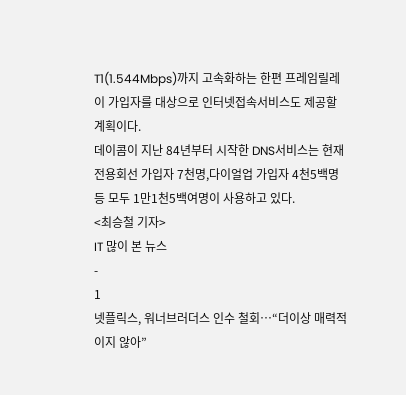T1(1.544Mbps)까지 고속화하는 한편 프레임릴레이 가입자를 대상으로 인터넷접속서비스도 제공할 계획이다.
데이콤이 지난 84년부터 시작한 DNS서비스는 현재 전용회선 가입자 7천명,다이얼업 가입자 4천5백명등 모두 1만1천5백여명이 사용하고 있다.
<최승철 기자>
IT 많이 본 뉴스
-
1
넷플릭스, 워너브러더스 인수 철회…“더이상 매력적이지 않아”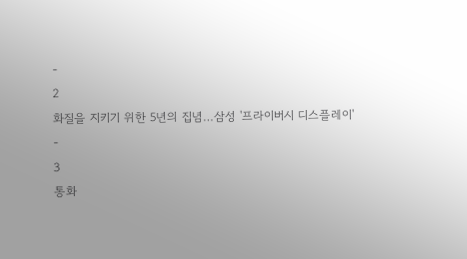-
2
화질을 지키기 위한 5년의 집념…삼성 '프라이버시 디스플레이'
-
3
통화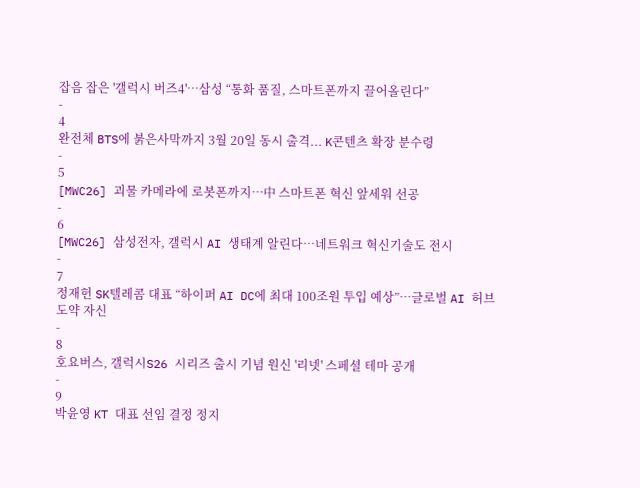잡음 잡은 '갤럭시 버즈4'…삼성 “통화 품질, 스마트폰까지 끌어올린다”
-
4
완전체 BTS에 붉은사막까지 3월 20일 동시 출격... K콘텐츠 확장 분수령
-
5
[MWC26] 괴물 카메라에 로봇폰까지…中 스마트폰 혁신 앞세워 선공
-
6
[MWC26] 삼성전자, 갤럭시 AI 생태계 알린다…네트워크 혁신기술도 전시
-
7
정재헌 SK텔레콤 대표 “하이퍼 AI DC에 최대 100조원 투입 예상”…글로벌 AI 허브 도약 자신
-
8
호요버스, 갤럭시S26 시리즈 출시 기념 원신 '리넷' 스페셜 테마 공개
-
9
박윤영 KT 대표 선임 결정 정지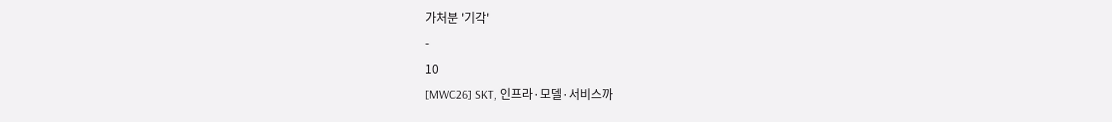가처분 '기각'
-
10
[MWC26] SKT, 인프라·모델·서비스까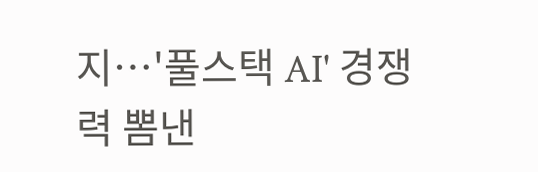지…'풀스택 AI' 경쟁력 뽐낸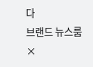다
브랜드 뉴스룸
×